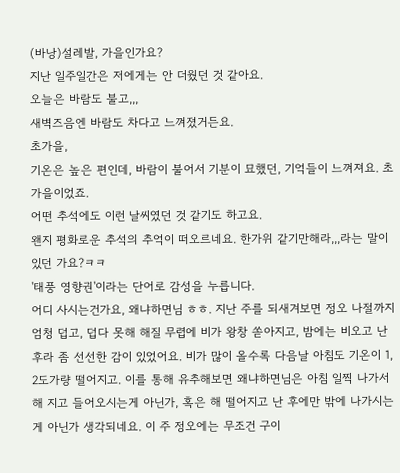(바낭)설레발, 가을인가요?
지난 일주일간은 저에게는 안 더웠던 것 같아요.
오늘은 바람도 불고,,,
새벽즈음엔 바람도 차다고 느껴졌거든요.
초가을,
기온은 높은 편인데, 바람이 불어서 기분이 묘했던, 기억들이 느껴져요. 초가을이었죠.
어떤 추석에도 이런 날씨였던 것 같기도 하고요.
왠지 평화로운 추석의 추억이 떠오르네요. 한가위 같기만해라,,,라는 말이 있던 가요?ㅋㅋ
'태풍 영향권'이라는 단어로 감성을 누릅니다.
어디 사시는건가요, 왜냐하면님 ㅎㅎ. 지난 주를 되새겨보면 정오 나절까지 엄청 덥고, 덥다 못해 해질 무렵에 비가 왕창 쏟아지고, 밤에는 비오고 난 후라 좀 선선한 감이 있었어요. 비가 많이 올수록 다음날 아침도 기온이 1, 2도가량 떨어지고. 이를 통해 유추해보면 왜냐하면님은 아침 일찍 나가서 해 지고 들어오시는게 아닌가, 혹은 해 떨어지고 난 후에만 밖에 나가시는게 아닌가 생각되네요. 이 주 정오에는 무조건 구이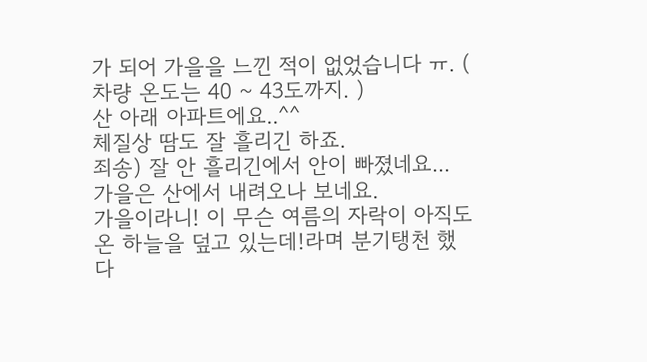가 되어 가을을 느낀 적이 없었습니다 ㅠ. ( 차량 온도는 40 ~ 43도까지. )
산 아래 아파트에요..^^
체질상 땀도 잘 흘리긴 하죠.
죄송) 잘 안 흘리긴에서 안이 빠졌네요...
가을은 산에서 내려오나 보네요.
가을이라니! 이 무슨 여름의 자락이 아직도온 하늘을 덮고 있는데!라며 분기탱천 했다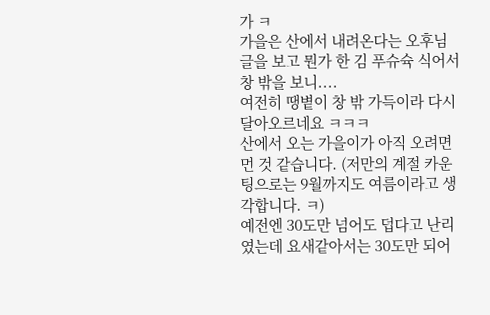가 ㅋ
가을은 산에서 내려온다는 오후님 글을 보고 뭔가 한 김 푸슈슉 식어서 창 밖을 보니....
여전히 땡볕이 창 밖 가득이라 다시 달아오르네요 ㅋㅋㅋ
산에서 오는 가을이가 아직 오려면 먼 것 같습니다. (저만의 계절 카운팅으로는 9월까지도 여름이라고 생각합니다. ㅋ)
예전엔 30도만 넘어도 덥다고 난리였는데 요새같아서는 30도만 되어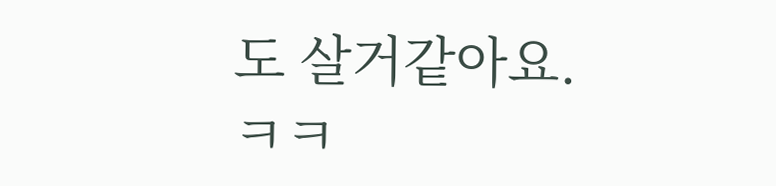도 살거같아요. ㅋㅋ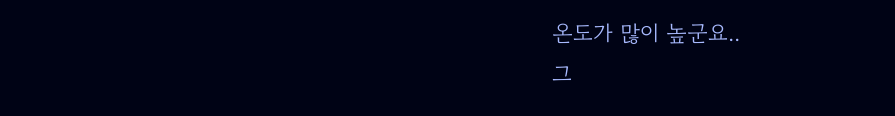온도가 많이 높군요..
그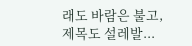래도 바람은 불고,
제목도 설레발...